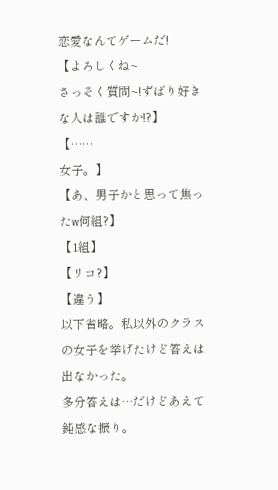恋愛なんてゲームだ!
【よろしくね~
さっそく質問~!ずばり好きな人は誰ですか!?】
【……
女子。】
【あ、男子かと思って焦ったw何組?】
【1組】
【リコ?】
【違う】
以下省略。私以外のクラスの女子を挙げたけど答えは出なかった。
多分答えは…だけどあえて鈍感な振り。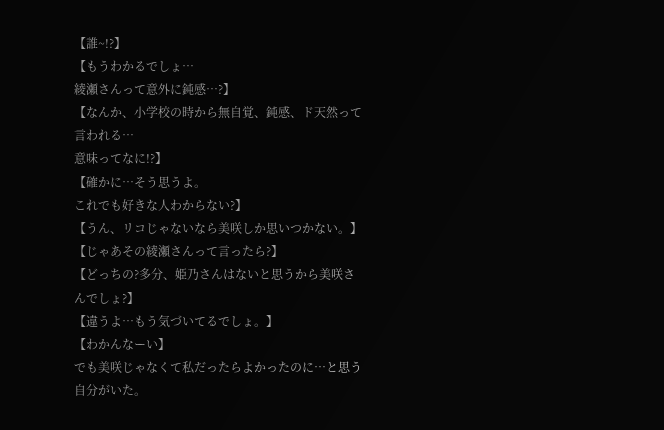【誰~!?】
【もうわかるでしょ…
綾瀬さんって意外に鈍感…?】
【なんか、小学校の時から無自覚、鈍感、ド天然って言われる…
意味ってなに!?】
【確かに…そう思うよ。
これでも好きな人わからない?】
【うん、リコじゃないなら美咲しか思いつかない。】
【じゃあその綾瀬さんって言ったら?】
【どっちの?多分、姫乃さんはないと思うから美咲さんでしょ?】
【違うよ…もう気づいてるでしょ。】
【わかんなーい】
でも美咲じゃなくて私だったらよかったのに…と思う自分がいた。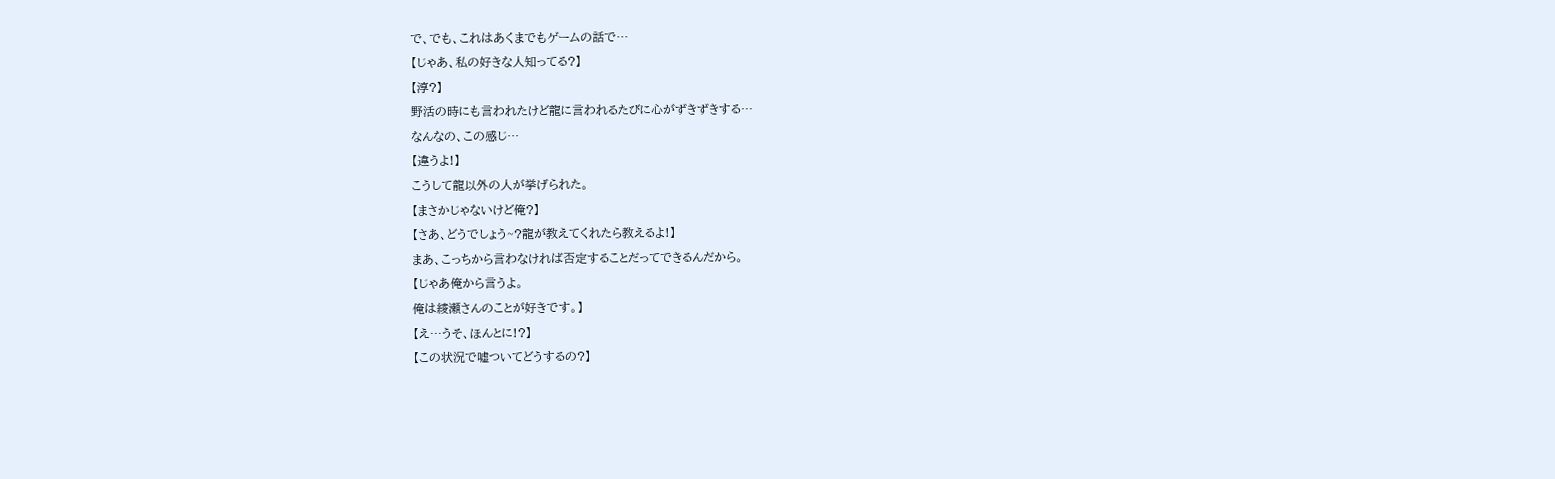で、でも、これはあくまでもゲームの話で…
【じゃあ、私の好きな人知ってる?】
【淳?】
野活の時にも言われたけど龍に言われるたびに心がずきずきする…
なんなの、この感じ…
【違うよ!】
こうして龍以外の人が挙げられた。
【まさかじゃないけど俺?】
【さあ、どうでしょう~?龍が教えてくれたら教えるよ!】
まあ、こっちから言わなければ否定することだってできるんだから。
【じゃあ俺から言うよ。
俺は綾瀬さんのことが好きです。】
【え…うそ、ほんとに!?】
【この状況で嘘ついてどうするの?】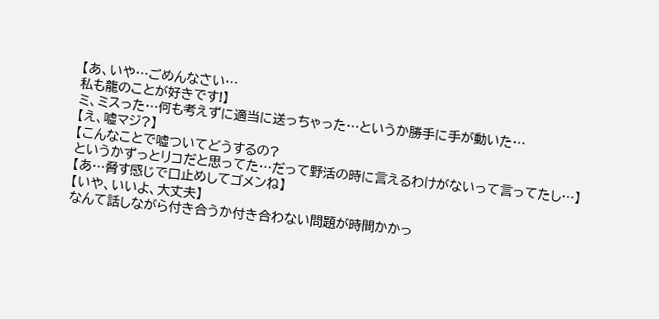【あ、いや…ごめんなさい…
私も龍のことが好きです!】
ミ、ミスった…何も考えずに適当に送っちゃった…というか勝手に手が動いた…
【え、嘘マジ?】
【こんなことで嘘ついてどうするの?
というかずっとリコだと思ってた…だって野活の時に言えるわけがないって言ってたし…】
【あ…脅す感じで口止めしてゴメンね】
【いや、いいよ、大丈夫】
なんて話しながら付き合うか付き合わない問題が時間かかっ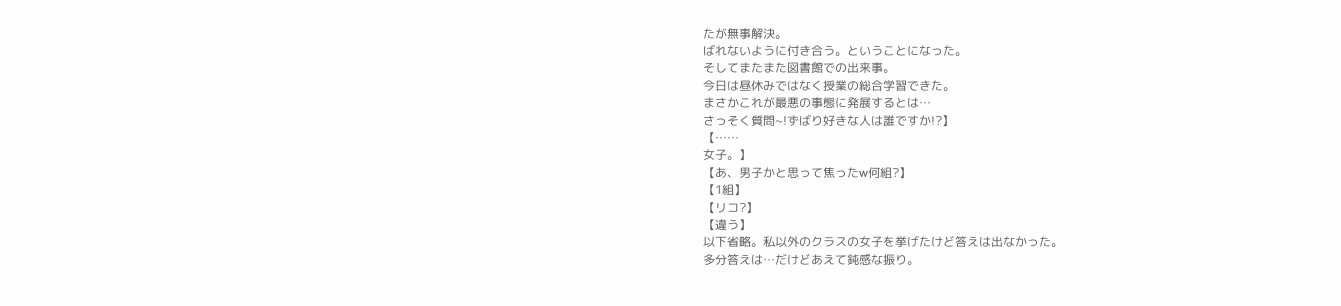たが無事解決。
ばれないように付き合う。ということになった。
そしてまたまた図書館での出来事。
今日は昼休みではなく授業の総合学習できた。
まさかこれが最悪の事態に発展するとは…
さっそく質問~!ずばり好きな人は誰ですか!?】
【……
女子。】
【あ、男子かと思って焦ったw何組?】
【1組】
【リコ?】
【違う】
以下省略。私以外のクラスの女子を挙げたけど答えは出なかった。
多分答えは…だけどあえて鈍感な振り。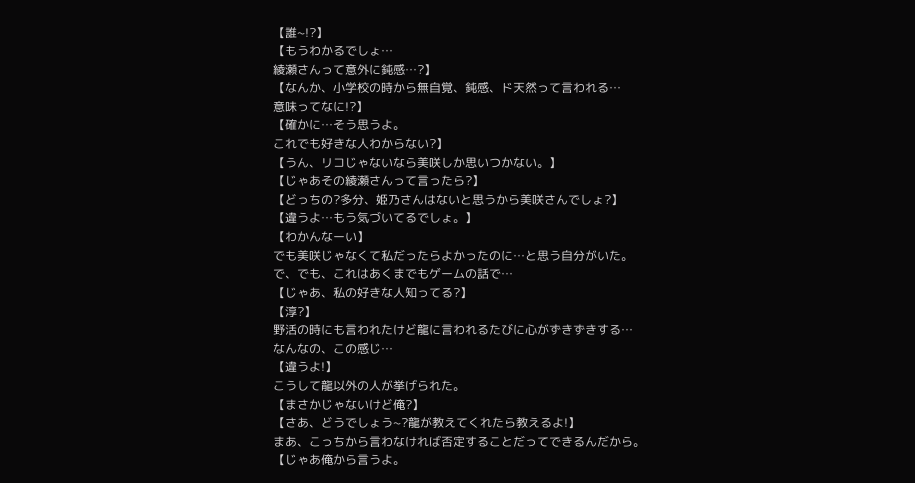【誰~!?】
【もうわかるでしょ…
綾瀬さんって意外に鈍感…?】
【なんか、小学校の時から無自覚、鈍感、ド天然って言われる…
意味ってなに!?】
【確かに…そう思うよ。
これでも好きな人わからない?】
【うん、リコじゃないなら美咲しか思いつかない。】
【じゃあその綾瀬さんって言ったら?】
【どっちの?多分、姫乃さんはないと思うから美咲さんでしょ?】
【違うよ…もう気づいてるでしょ。】
【わかんなーい】
でも美咲じゃなくて私だったらよかったのに…と思う自分がいた。
で、でも、これはあくまでもゲームの話で…
【じゃあ、私の好きな人知ってる?】
【淳?】
野活の時にも言われたけど龍に言われるたびに心がずきずきする…
なんなの、この感じ…
【違うよ!】
こうして龍以外の人が挙げられた。
【まさかじゃないけど俺?】
【さあ、どうでしょう~?龍が教えてくれたら教えるよ!】
まあ、こっちから言わなければ否定することだってできるんだから。
【じゃあ俺から言うよ。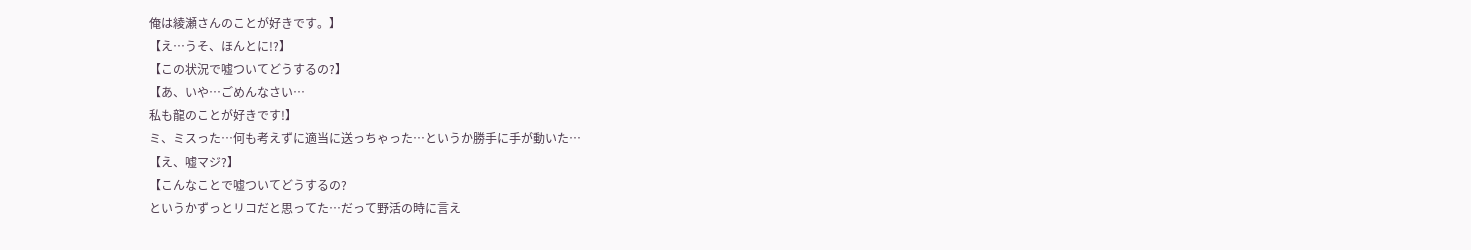俺は綾瀬さんのことが好きです。】
【え…うそ、ほんとに!?】
【この状況で嘘ついてどうするの?】
【あ、いや…ごめんなさい…
私も龍のことが好きです!】
ミ、ミスった…何も考えずに適当に送っちゃった…というか勝手に手が動いた…
【え、嘘マジ?】
【こんなことで嘘ついてどうするの?
というかずっとリコだと思ってた…だって野活の時に言え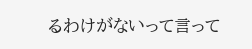るわけがないって言って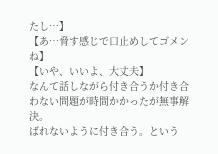たし…】
【あ…脅す感じで口止めしてゴメンね】
【いや、いいよ、大丈夫】
なんて話しながら付き合うか付き合わない問題が時間かかったが無事解決。
ばれないように付き合う。という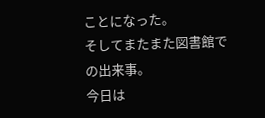ことになった。
そしてまたまた図書館での出来事。
今日は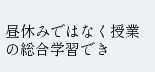昼休みではなく授業の総合学習でき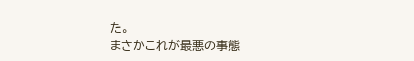た。
まさかこれが最悪の事態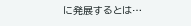に発展するとは…